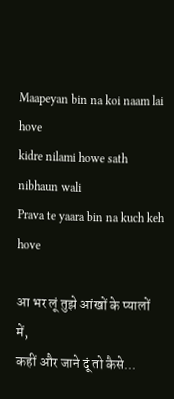Maapeyan bin na koi naam lai hove
kidre nilami howe sath nibhaun wali
Prava te yaara bin na kuch keh hove

आ भर लूं तुझे आंखों के प्यालों में,
कहीं और जाने दूं तो कैसे...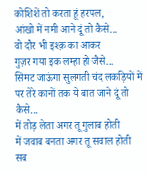कोशिशें तो करता हूं हरपल,
आंखो में नमी आने दूं तो कैसे...
वो दौर भी इश्क़ का आकर
गुज़र गया इक लम्हा हो जैसे...
सिमट जाऊंगा सुलगती चंद लकड़ियों में
पर तेरे कानों तक ये बात जाने दूं तो कैसे...
में तोड़ लेता अगर तू गुलाब होती
में जवाब बनता अगर तू सवाल होती
सब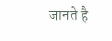जानते है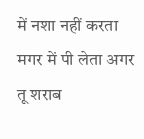में नशा नहीं करता
मगर में पी लेता अगर तू शराब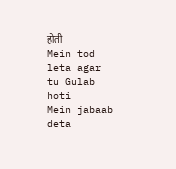होती
Mein tod leta agar tu Gulab hoti
Mein jabaab deta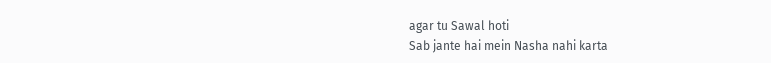agar tu Sawal hoti
Sab jante hai mein Nasha nahi karta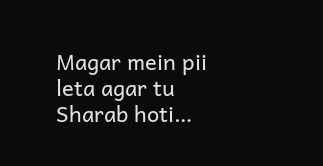Magar mein pii leta agar tu Sharab hoti…